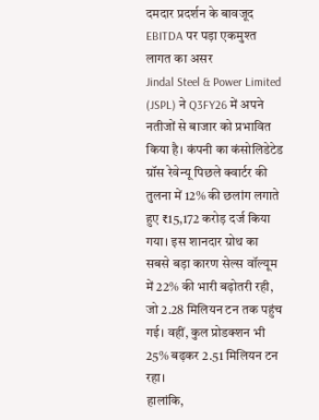दमदार प्रदर्शन के बावजूद EBITDA पर पड़ा एकमुश्त लागत का असर
Jindal Steel & Power Limited (JSPL) ने Q3FY26 में अपने नतीजों से बाजार को प्रभावित किया है। कंपनी का कंसोलिडेटेड ग्रॉस रेवेन्यू पिछले क्वार्टर की तुलना में 12% की छलांग लगाते हुए ₹15,172 करोड़ दर्ज किया गया। इस शानदार ग्रोथ का सबसे बड़ा कारण सेल्स वॉल्यूम में 22% की भारी बढ़ोतरी रही, जो 2.28 मिलियन टन तक पहुंच गई। वहीं, कुल प्रोडक्शन भी 25% बढ़कर 2.51 मिलियन टन रहा।
हालांकि,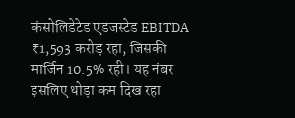कंसोलिडेटेड एडजस्टेड EBITDA ₹1,593 करोड़ रहा, जिसकी मार्जिन 10.5% रही। यह नंबर इसलिए थोड़ा कम दिख रहा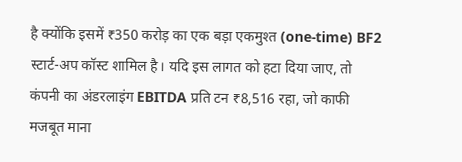है क्योंकि इसमें ₹350 करोड़ का एक बड़ा एकमुश्त (one-time) BF2 स्टार्ट-अप कॉस्ट शामिल है। यदि इस लागत को हटा दिया जाए, तो कंपनी का अंडरलाइंग EBITDA प्रति टन ₹8,516 रहा, जो काफी मजबूत माना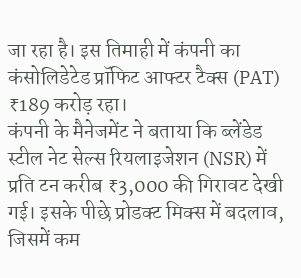जा रहा है। इस तिमाही में कंपनी का कंसोलिडेटेड प्रॉफिट आफ्टर टैक्स (PAT) ₹189 करोड़ रहा।
कंपनी के मैनेजमेंट ने बताया कि ब्लेंडेड स्टील नेट सेल्स रियलाइजेशन (NSR) में प्रति टन करीब ₹3,000 की गिरावट देखी गई। इसके पीछे प्रोडक्ट मिक्स में बदलाव, जिसमें कम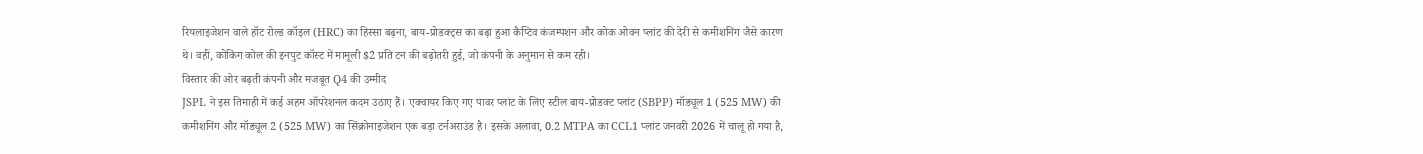रियलाइजेशन वाले हॉट रोल्ड कॉइल (HRC) का हिस्सा बढ़ना, बाय-प्रोडक्ट्स का बढ़ा हुआ कैप्टिव कंजम्पशन और कोक ओवन प्लांट की देरी से कमीशनिंग जैसे कारण थे। वहीं, कोकिंग कोल की इनपुट कॉस्ट में मामूली $2 प्रति टन की बढ़ोतरी हुई, जो कंपनी के अनुमान से कम रही।
विस्तार की ओर बढ़ती कंपनी और मजबूत Q4 की उम्मीद
JSPL ने इस तिमाही में कई अहम ऑपरेशनल कदम उठाए हैं। एक्वायर किए गए पावर प्लांट के लिए स्टील बाय-प्रोडक्ट प्लांट (SBPP) मॉड्यूल 1 (525 MW) की कमीशनिंग और मॉड्यूल 2 (525 MW) का सिंक्रोनाइजेशन एक बड़ा टर्नअराउंड है। इसके अलावा, 0.2 MTPA का CCL1 प्लांट जनवरी 2026 में चालू हो गया है,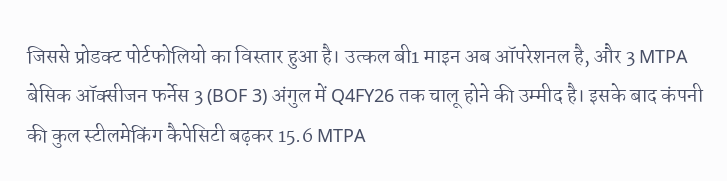जिससे प्रोडक्ट पोर्टफोलियो का विस्तार हुआ है। उत्कल बी1 माइन अब ऑपरेशनल है, और 3 MTPA बेसिक ऑक्सीजन फर्नेस 3 (BOF 3) अंगुल में Q4FY26 तक चालू होने की उम्मीद है। इसके बाद कंपनी की कुल स्टीलमेकिंग कैपेसिटी बढ़कर 15.6 MTPA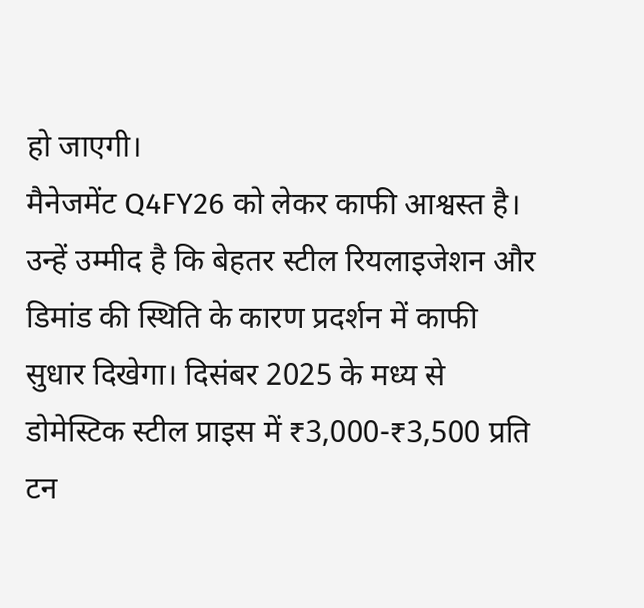हो जाएगी।
मैनेजमेंट Q4FY26 को लेकर काफी आश्वस्त है। उन्हें उम्मीद है कि बेहतर स्टील रियलाइजेशन और डिमांड की स्थिति के कारण प्रदर्शन में काफी सुधार दिखेगा। दिसंबर 2025 के मध्य से डोमेस्टिक स्टील प्राइस में ₹3,000-₹3,500 प्रति टन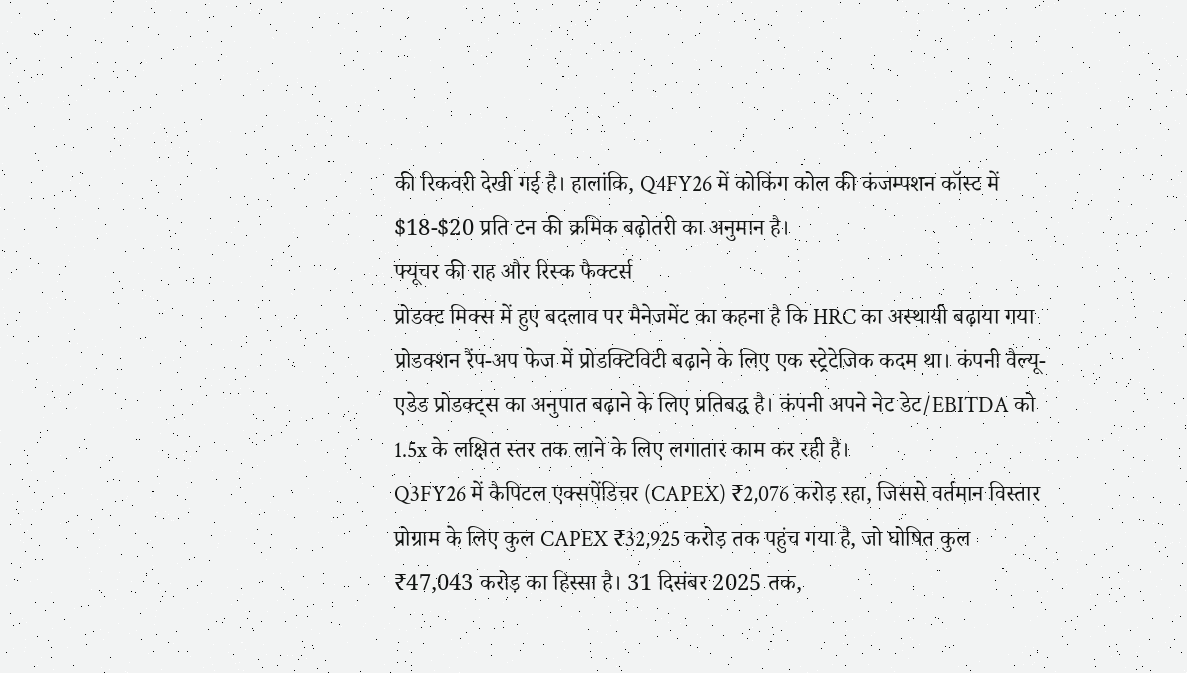की रिकवरी देखी गई है। हालांकि, Q4FY26 में कोकिंग कोल की कंजम्पशन कॉस्ट में $18-$20 प्रति टन की क्रमिक बढ़ोतरी का अनुमान है।
फ्यूचर की राह और रिस्क फैक्टर्स
प्रोडक्ट मिक्स में हुए बदलाव पर मैनेजमेंट का कहना है कि HRC का अस्थायी बढ़ाया गया प्रोडक्शन रैंप-अप फेज में प्रोडक्टिविटी बढ़ाने के लिए एक स्ट्रेटेजिक कदम था। कंपनी वैल्यू-एडेड प्रोडक्ट्स का अनुपात बढ़ाने के लिए प्रतिबद्ध है। कंपनी अपने नेट डेट/EBITDA को 1.5x के लक्षित स्तर तक लाने के लिए लगातार काम कर रही है।
Q3FY26 में कैपिटल एक्सपेंडिचर (CAPEX) ₹2,076 करोड़ रहा, जिससे वर्तमान विस्तार प्रोग्राम के लिए कुल CAPEX ₹32,925 करोड़ तक पहुंच गया है, जो घोषित कुल ₹47,043 करोड़ का हिस्सा है। 31 दिसंबर 2025 तक,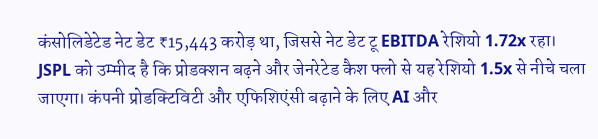कंसोलिडेटेड नेट डेट ₹15,443 करोड़ था, जिससे नेट डेट टू EBITDA रेशियो 1.72x रहा। JSPL को उम्मीद है कि प्रोडक्शन बढ़ने और जेनरेटेड कैश फ्लो से यह रेशियो 1.5x से नीचे चला जाएगा। कंपनी प्रोडक्टिविटी और एफिशिएंसी बढ़ाने के लिए AI और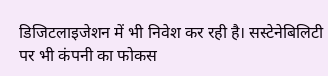डिजिटलाइजेशन में भी निवेश कर रही है। सस्टेनेबिलिटी पर भी कंपनी का फोकस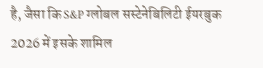है, जैसा कि S&P ग्लोबल सस्टेनेबिलिटी ईयरबुक 2026 में इसके शामिल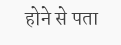होने से पता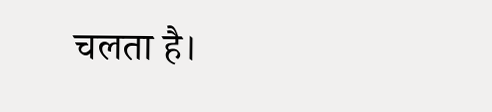चलता है।